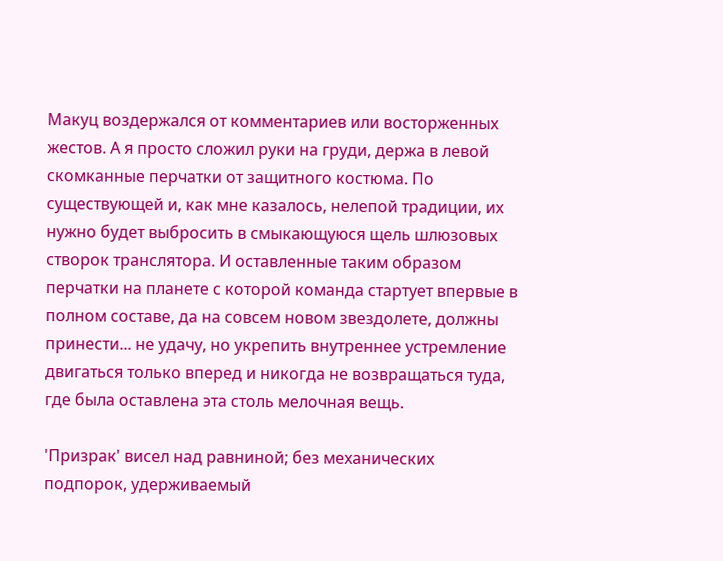Макуц воздержался от комментариев или восторженных жестов. А я просто сложил руки на груди, держа в левой скомканные перчатки от защитного костюма. По существующей и, как мне казалось, нелепой традиции, их нужно будет выбросить в смыкающуюся щель шлюзовых створок транслятора. И оставленные таким образом перчатки на планете с которой команда стартует впервые в полном составе, да на совсем новом звездолете, должны принести... не удачу, но укрепить внутреннее устремление двигаться только вперед и никогда не возвращаться туда, где была оставлена эта столь мелочная вещь.

'Призрак' висел над равниной; без механических подпорок, удерживаемый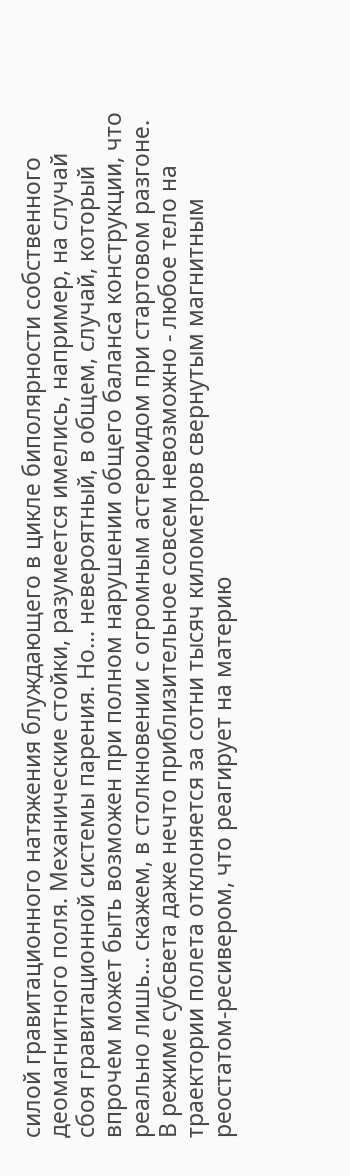силой гравитационного натяжения блуждающего в цикле биполярности собственного деомагнитного поля. Механические стойки, разумеется имелись, например, на случай сбоя гравитационной системы парения. Но... невероятный, в общем, случай, который впрочем может быть возможен при полном нарушении общего баланса конструкции, что реально лишь... скажем, в столкновении с огромным астероидом при стартовом разгоне. В режиме субсвета даже нечто приблизительное совсем невозможно - любое тело на траектории полета отклоняется за сотни тысяч километров свернутым магнитным реостатом-ресивером, что реагирует на материю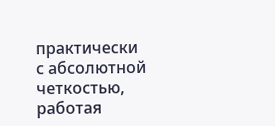практически с абсолютной четкостью, работая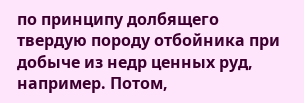по принципу долбящего твердую породу отбойника при добыче из недр ценных руд, например. Потом,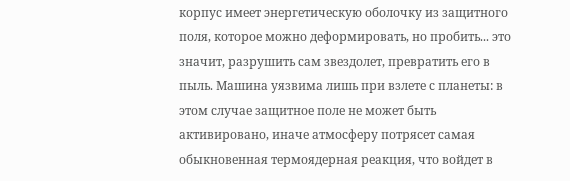корпус имеет энергетическую оболочку из защитного поля, которое можно деформировать, но пробить... это значит, разрушить сам звездолет, превратить его в пыль. Машина уязвима лишь при взлете с планеты: в этом случае защитное поле не может быть активировано, иначе атмосферу потрясет самая обыкновенная термоядерная реакция, что войдет в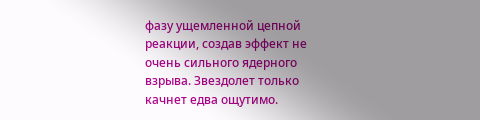фазу ущемленной цепной реакции, создав эффект не очень сильного ядерного взрыва. Звездолет только качнет едва ощутимо.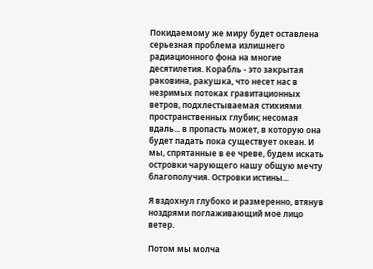Покидаемому же миру будет оставлена серьезная проблема излишнего радиационного фона на многие десятилетия. Корабль - это закрытая раковина, ракушка, что несет нас в незримых потоках гравитационных ветров, подхлестываемая стихиями пространственных глубин; несомая вдаль... в пропасть может, в которую она будет падать пока существует океан. И мы, спрятанные в ее чреве, будем искать островки чарующего нашу общую мечту благополучия. Островки истины...

Я вздохнул глубоко и размеренно, втянув ноздрями поглаживающий мое лицо ветер.

Потом мы молча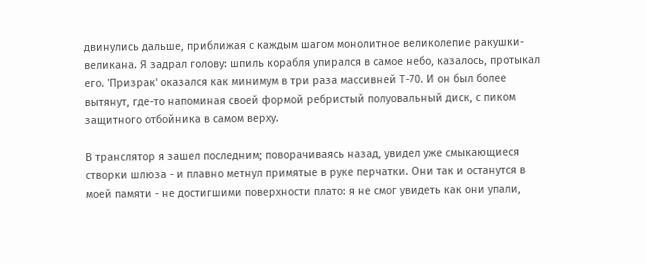двинулись дальше, приближая с каждым шагом монолитное великолепие ракушки-великана. Я задрал голову: шпиль корабля упирался в самое небо, казалось, протыкал его. 'Призрак' оказался как минимум в три раза массивней Т-70. И он был более вытянут, где-то напоминая своей формой ребристый полуовальный диск, с пиком защитного отбойника в самом верху.

В транслятор я зашел последним; поворачиваясь назад, увидел уже смыкающиеся створки шлюза - и плавно метнул примятые в руке перчатки. Они так и останутся в моей памяти - не достигшими поверхности плато: я не смог увидеть как они упали,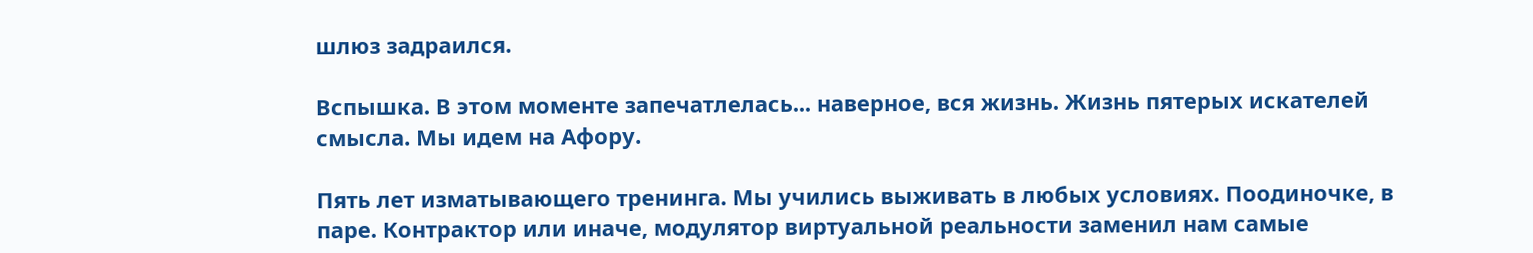шлюз задраился.

Вспышка. В этом моменте запечатлелась... наверное, вся жизнь. Жизнь пятерых искателей смысла. Мы идем на Афору.

Пять лет изматывающего тренинга. Мы учились выживать в любых условиях. Поодиночке, в паре. Контрактор или иначе, модулятор виртуальной реальности заменил нам самые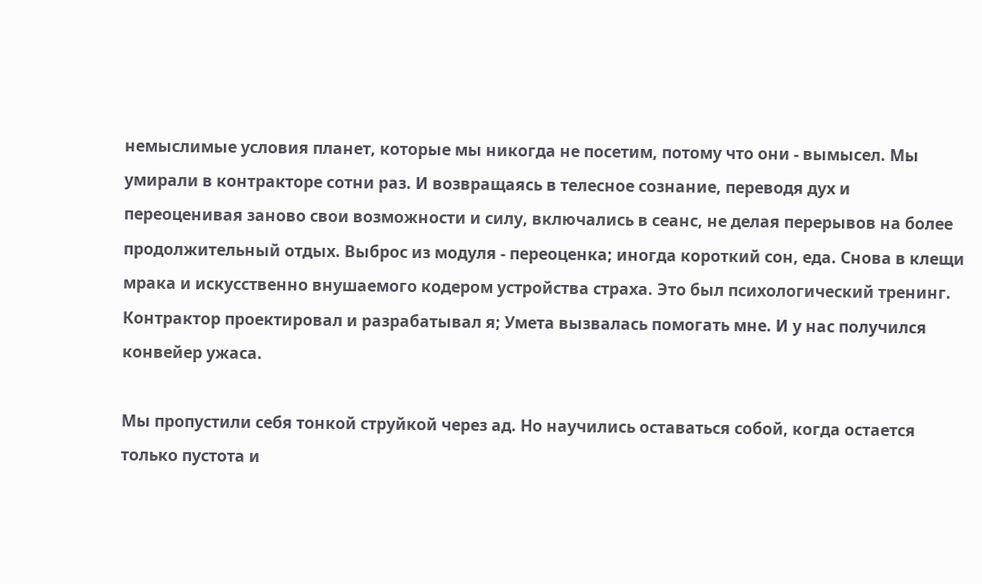немыслимые условия планет, которые мы никогда не посетим, потому что они - вымысел. Мы умирали в контракторе сотни раз. И возвращаясь в телесное сознание, переводя дух и переоценивая заново свои возможности и силу, включались в сеанс, не делая перерывов на более продолжительный отдых. Выброс из модуля - переоценка; иногда короткий сон, еда. Снова в клещи мрака и искусственно внушаемого кодером устройства страха. Это был психологический тренинг. Контрактор проектировал и разрабатывал я; Умета вызвалась помогать мне. И у нас получился конвейер ужаса.

Мы пропустили себя тонкой струйкой через ад. Но научились оставаться собой, когда остается только пустота и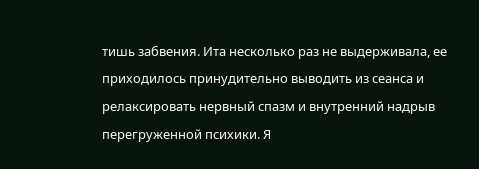тишь забвения. Ита несколько раз не выдерживала, ее приходилось принудительно выводить из сеанса и релаксировать нервный спазм и внутренний надрыв перегруженной психики. Я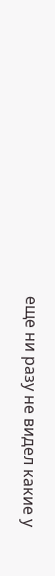еще ни разу не видел какие у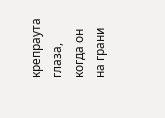крепраута глаза, когда он на грани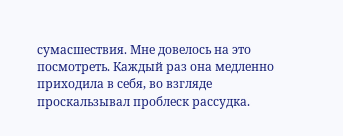сумасшествия. Мне довелось на это посмотреть. Каждый раз она медленно приходила в себя, во взгляде проскальзывал проблеск рассудка.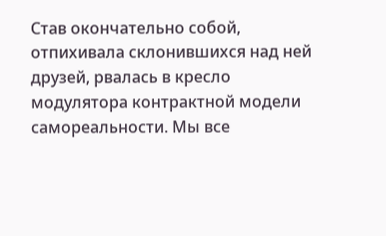Став окончательно собой, отпихивала склонившихся над ней друзей, рвалась в кресло модулятора контрактной модели самореальности. Мы все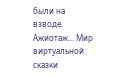были на взводе. Ажиотаж... Мир виртуальной сказки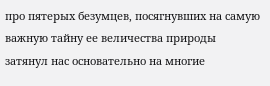про пятерых безумцев, посягнувших на самую важную тайну ее величества природы затянул нас основательно на многие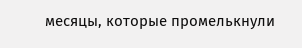месяцы, которые промелькнули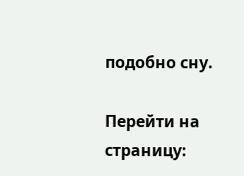подобно сну.

Перейти на страницу: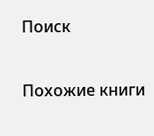Поиск

Похожие книги